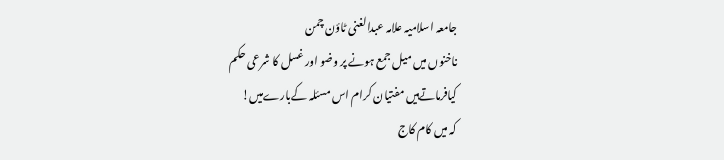جامعہ اسلامیہ علامہ عبدالغنی ٹاؤن چمن
ناخنوں میں میل جمع ہونے پر وضو اور غسل کا شرعی حکم
کیافرماتےہیں مفتیان کرام اس مسئلہ کےبارےمیں!
کہ میں کام کاج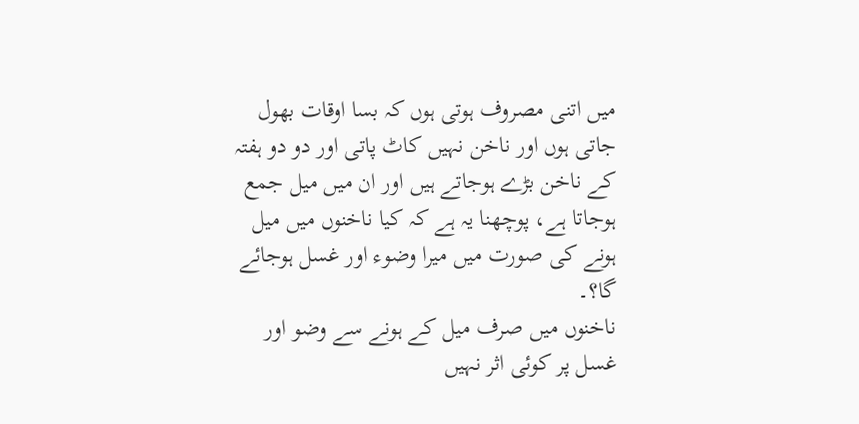میں اتنی مصروف ہوتی ہوں کہ بسا اوقات بھول جاتی ہوں اور ناخن نہیں کاٹ پاتی اور دو دو ہفتہ کے ناخن بڑے ہوجاتے ہیں اور ان میں میل جمع ہوجاتا ہے، پوچھنا یہ ہے کہ کیا ناخنوں میں میل ہونے کی صورت میں میرا وضوء اور غسل ہوجائے گا؟۔
ناخنوں میں صرف میل کے ہونے سے وضو اور غسل پر کوئی اثر نہیں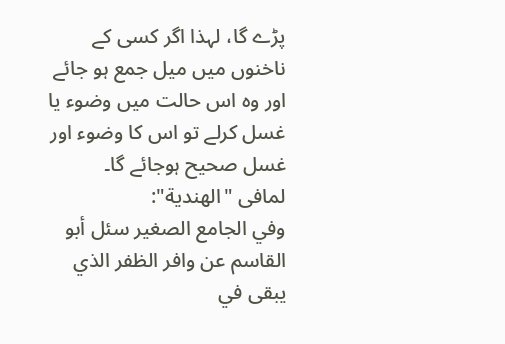پڑے گا، لہذا اگر کسی کے ناخنوں میں میل جمع ہو جائے اور وہ اس حالت میں وضوء یا غسل کرلے تو اس کا وضوء اور غسل صحیح ہوجائے گا۔
لمافی "الھندیة":
وفي الجامع الصغير سئل أبو القاسم عن وافر الظفر الذي يبقى في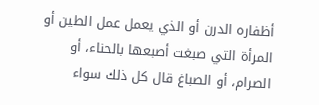أظفاره الدرن أو الذي يعمل عمل الطين أو المرأة التي صبغت أصبعها بالحناء، أو الصرام، أو الصباغ قال كل ذلك سواء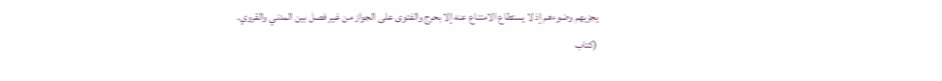يجزيهم وضوءهم إذ لا يستطاع الامتناع عنه إلا بحرج والفتوى على الجواز من غير فصل بين المدني والقروي.
(کتاب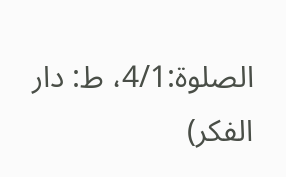الصلوة:4/1، ط: دار الفکر)